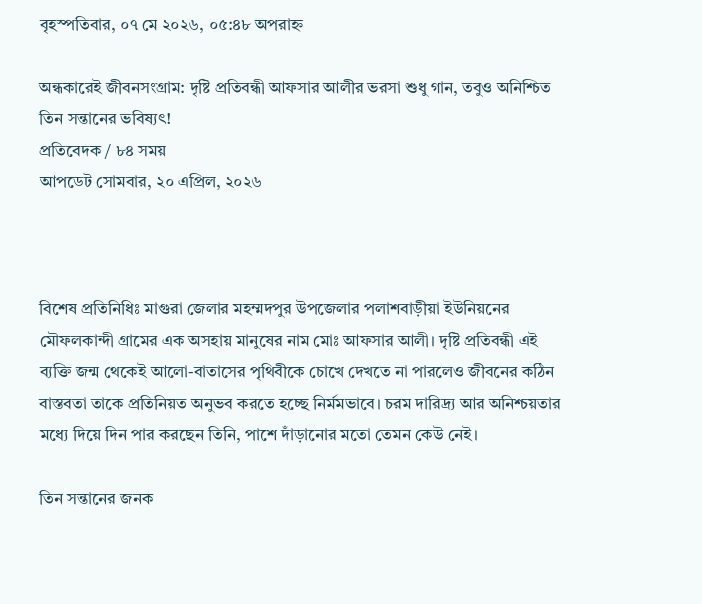বৃহস্পতিবার, ০৭ মে ২০২৬, ০৫:৪৮ অপরাহ্ন

অন্ধকারেই জীবনসংগ্রাম: দৃষ্টি প্রতিবন্ধী আফসার আলীর ভরসা শুধু গান, তবুও অনিশ্চিত তিন সন্তানের ভবিষ্যৎ!
প্রতিবেদক / ৮৪ সময়
আপডেট সোমবার, ২০ এপ্রিল, ২০২৬



বিশেষ প্রতিনিধিঃ মাগুরা জেলার মহম্মদপুর উপজেলার পলাশবাড়ীয়া ইউনিয়নের মৌফলকান্দী গ্রামের এক অসহায় মানুষের নাম মোঃ আফসার আলী। দৃষ্টি প্রতিবন্ধী এই ব্যক্তি জন্ম থেকেই আলো-বাতাসের পৃথিবীকে চোখে দেখতে না পারলেও জীবনের কঠিন বাস্তবতা তাকে প্রতিনিয়ত অনুভব করতে হচ্ছে নির্মমভাবে। চরম দারিদ্র্য আর অনিশ্চয়তার মধ্যে দিয়ে দিন পার করছেন তিনি, পাশে দাঁড়ানোর মতো তেমন কেউ নেই।

তিন সন্তানের জনক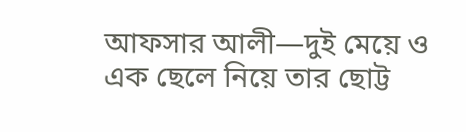আফসার আলী—দুই মেয়ে ও এক ছেলে নিয়ে তার ছোট্ট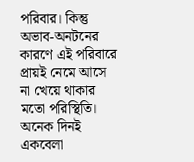পরিবার। কিন্তু অভাব-অনটনের কারণে এই পরিবারে প্রায়ই নেমে আসে না খেয়ে থাকার মতো পরিস্থিতি। অনেক দিনই একবেলা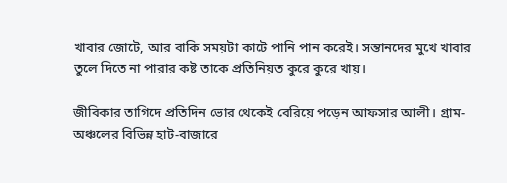খাবার জোটে, আর বাকি সময়টা কাটে পানি পান করেই। সন্তানদের মুখে খাবার তুলে দিতে না পারার কষ্ট তাকে প্রতিনিয়ত কুরে কুরে খায়।

জীবিকার তাগিদে প্রতিদিন ভোর থেকেই বেরিয়ে পড়েন আফসার আলী। গ্রাম-অঞ্চলের বিভিন্ন হাট-বাজারে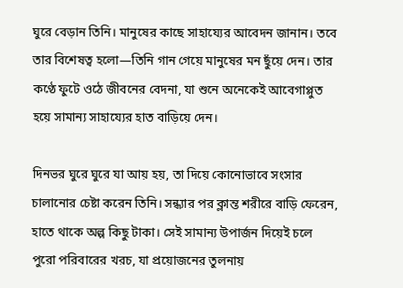ঘুরে বেড়ান তিনি। মানুষের কাছে সাহায্যের আবেদন জানান। তবে তার বিশেষত্ব হলো—তিনি গান গেয়ে মানুষের মন ছুঁয়ে দেন। তার কণ্ঠে ফুটে ওঠে জীবনের বেদনা, যা শুনে অনেকেই আবেগাপ্লুত হয়ে সামান্য সাহায্যের হাত বাড়িয়ে দেন।

দিনভর ঘুরে ঘুরে যা আয় হয়, তা দিয়ে কোনোভাবে সংসার চালানোর চেষ্টা করেন তিনি। সন্ধ্যার পর ক্লান্ত শরীরে বাড়ি ফেরেন, হাতে থাকে অল্প কিছু টাকা। সেই সামান্য উপার্জন দিয়েই চলে পুরো পরিবারের খরচ, যা প্রয়োজনের তুলনায়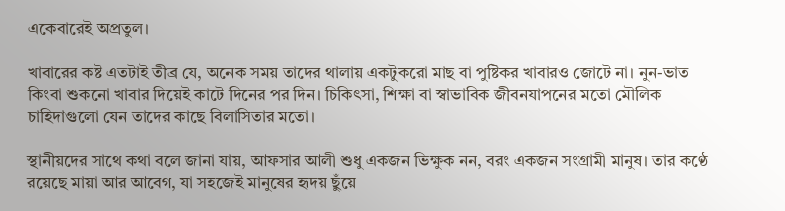একেবারেই অপ্রতুল।

খাবারের কষ্ট এতটাই তীব্র যে, অনেক সময় তাদের থালায় একটুকরো মাছ বা পুষ্টিকর খাবারও জোটে না। নুন-ভাত কিংবা শুকনো খাবার দিয়েই কাটে দিনের পর দিন। চিকিৎসা, শিক্ষা বা স্বাভাবিক জীবনযাপনের মতো মৌলিক চাহিদাগুলো যেন তাদের কাছে বিলাসিতার মতো।

স্থানীয়দের সাথে কথা বলে জানা যায়, আফসার আলী শুধু একজন ভিক্ষুক নন, বরং একজন সংগ্রামী মানুষ। তার কণ্ঠে রয়েছে মায়া আর আবেগ, যা সহজেই মানুষের হৃদয় ছুঁয়ে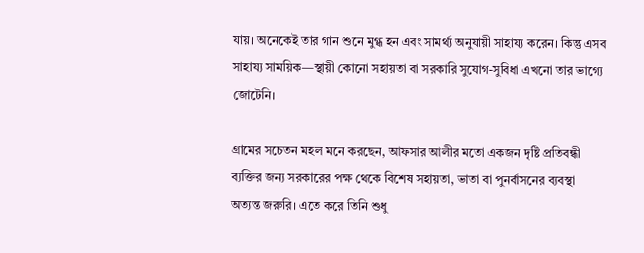যায়। অনেকেই তার গান শুনে মুগ্ধ হন এবং সামর্থ্য অনুযায়ী সাহায্য করেন। কিন্তু এসব সাহায্য সাময়িক—স্থায়ী কোনো সহায়তা বা সরকারি সুযোগ-সুবিধা এখনো তার ভাগ্যে জোটেনি।

গ্রামের সচেতন মহল মনে করছেন, আফসার আলীর মতো একজন দৃষ্টি প্রতিবন্ধী ব্যক্তির জন্য সরকারের পক্ষ থেকে বিশেষ সহায়তা, ভাতা বা পুনর্বাসনের ব্যবস্থা অত্যন্ত জরুরি। এতে করে তিনি শুধু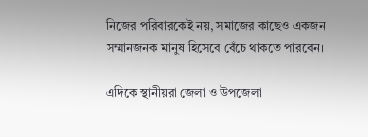নিজের পরিবারকেই নয়, সমাজের কাছেও একজন সম্মানজনক মানুষ হিসেবে বেঁচে থাকতে পারবেন।

এদিকে স্থানীয়রা জেলা ও উপজেলা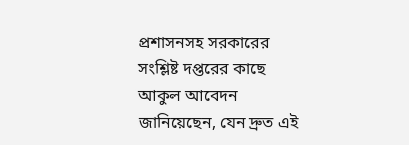প্রশাসনসহ সরকারের সংশ্লিষ্ট দপ্তরের কাছে আকুল আবেদন জানিয়েছেন, যেন দ্রুত এই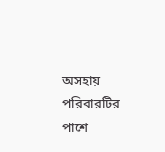অসহায় পরিবারটির পাশে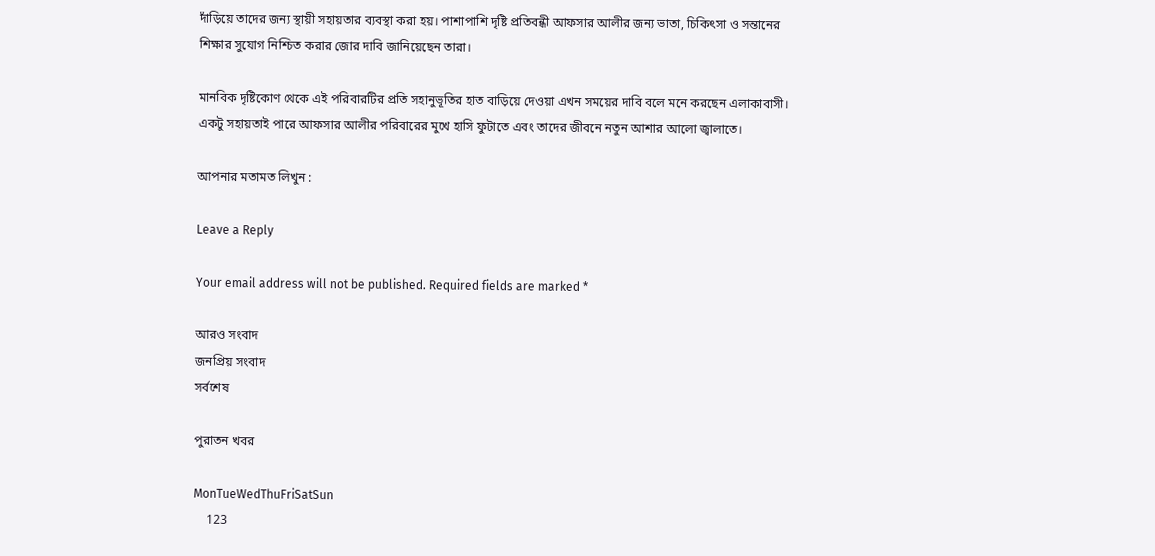দাঁড়িয়ে তাদের জন্য স্থায়ী সহায়তার ব্যবস্থা করা হয়। পাশাপাশি দৃষ্টি প্রতিবন্ধী আফসার আলীর জন্য ভাতা, চিকিৎসা ও সন্তানের শিক্ষার সুযোগ নিশ্চিত করার জোর দাবি জানিয়েছেন তারা।

মানবিক দৃষ্টিকোণ থেকে এই পরিবারটির প্রতি সহানুভূতির হাত বাড়িয়ে দেওয়া এখন সময়ের দাবি বলে মনে করছেন এলাকাবাসী। একটু সহায়তাই পারে আফসার আলীর পরিবারের মুখে হাসি ফুটাতে এবং তাদের জীবনে নতুন আশার আলো জ্বালাতে।

আপনার মতামত লিখুন :

Leave a Reply

Your email address will not be published. Required fields are marked *

আরও সংবাদ
জনপ্রিয় সংবাদ
সর্বশেষ

পুরাতন খবর

MonTueWedThuFriSatSun
    123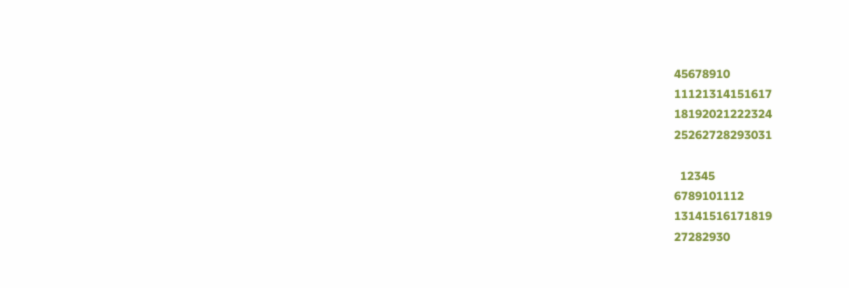45678910
11121314151617
18192021222324
25262728293031

  12345
6789101112
13141516171819
27282930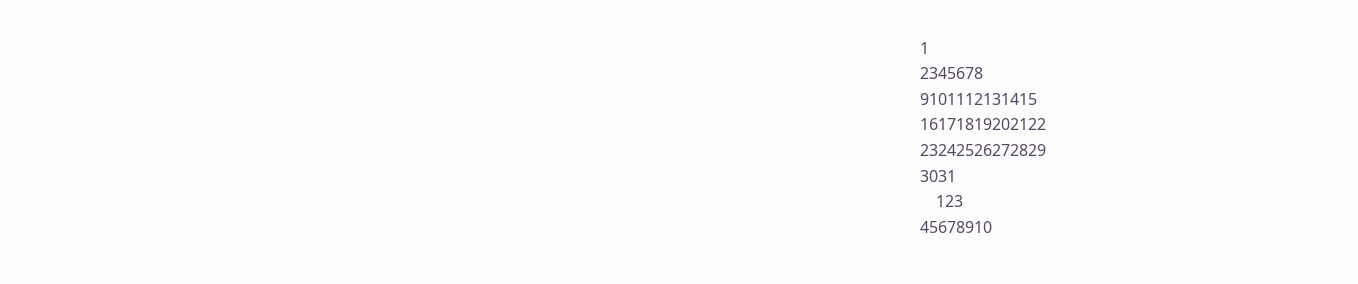1
2345678
9101112131415
16171819202122
23242526272829
3031
    123
45678910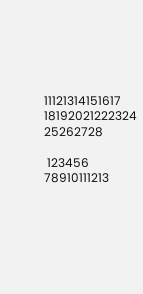11121314151617
18192021222324
25262728

 123456
78910111213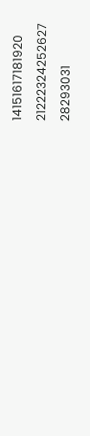14151617181920
21222324252627
28293031